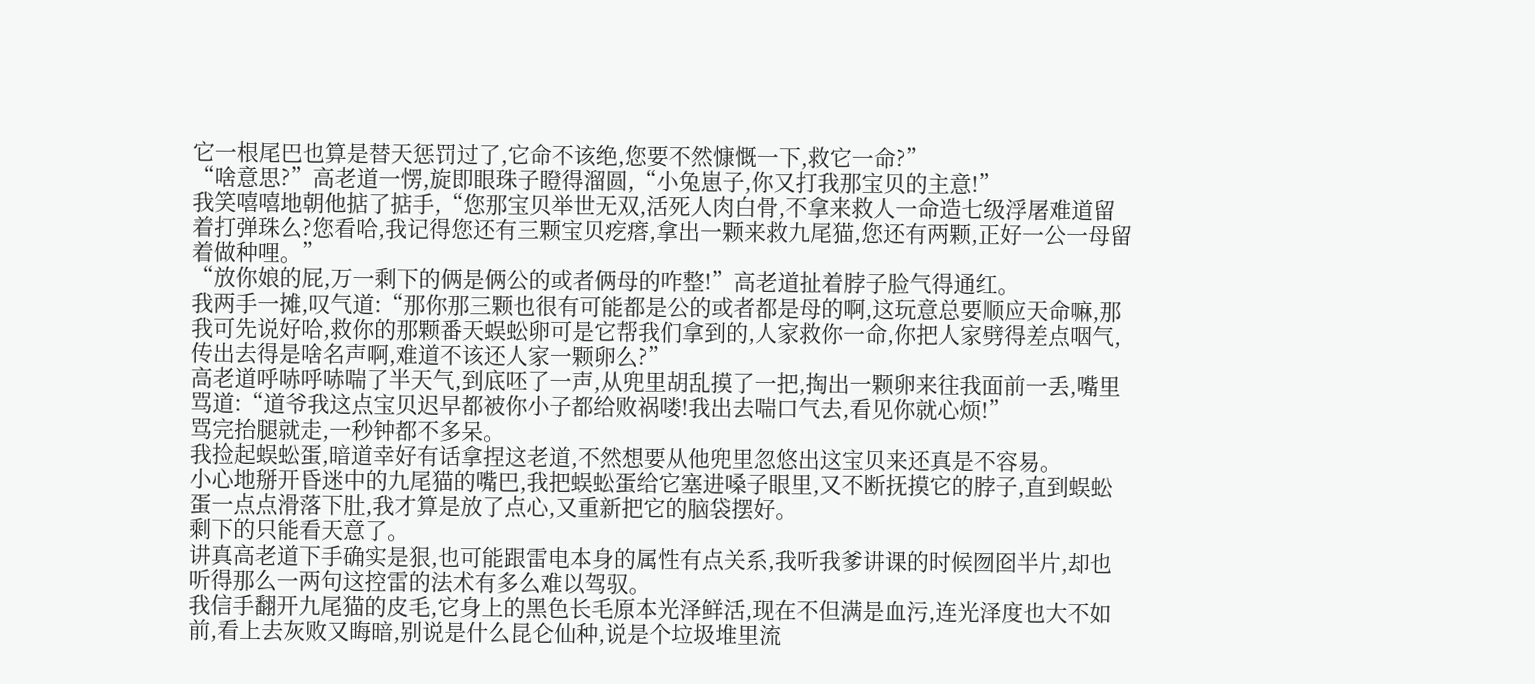它一根尾巴也算是替天惩罚过了,它命不该绝,您要不然慷慨一下,救它一命?”
“啥意思?”高老道一愣,旋即眼珠子瞪得溜圆,“小兔崽子,你又打我那宝贝的主意!”
我笑嘻嘻地朝他掂了掂手,“您那宝贝举世无双,活死人肉白骨,不拿来救人一命造七级浮屠难道留着打弹珠么?您看哈,我记得您还有三颗宝贝疙瘩,拿出一颗来救九尾猫,您还有两颗,正好一公一母留着做种哩。”
“放你娘的屁,万一剩下的俩是俩公的或者俩母的咋整!”高老道扯着脖子脸气得通红。
我两手一摊,叹气道:“那你那三颗也很有可能都是公的或者都是母的啊,这玩意总要顺应天命嘛,那我可先说好哈,救你的那颗番天蜈蚣卵可是它帮我们拿到的,人家救你一命,你把人家劈得差点咽气,传出去得是啥名声啊,难道不该还人家一颗卵么?”
高老道呼哧呼哧喘了半天气,到底呸了一声,从兜里胡乱摸了一把,掏出一颗卵来往我面前一丢,嘴里骂道:“道爷我这点宝贝迟早都被你小子都给败祸喽!我出去喘口气去,看见你就心烦!”
骂完抬腿就走,一秒钟都不多呆。
我捡起蜈蚣蛋,暗道幸好有话拿捏这老道,不然想要从他兜里忽悠出这宝贝来还真是不容易。
小心地掰开昏迷中的九尾猫的嘴巴,我把蜈蚣蛋给它塞进嗓子眼里,又不断抚摸它的脖子,直到蜈蚣蛋一点点滑落下肚,我才算是放了点心,又重新把它的脑袋摆好。
剩下的只能看天意了。
讲真高老道下手确实是狠,也可能跟雷电本身的属性有点关系,我听我爹讲课的时候囫囵半片,却也听得那么一两句这控雷的法术有多么难以驾驭。
我信手翻开九尾猫的皮毛,它身上的黑色长毛原本光泽鲜活,现在不但满是血污,连光泽度也大不如前,看上去灰败又晦暗,别说是什么昆仑仙种,说是个垃圾堆里流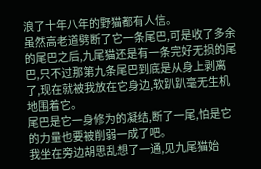浪了十年八年的野猫都有人信。
虽然高老道劈断了它一条尾巴,可是收了多余的尾巴之后,九尾猫还是有一条完好无损的尾巴,只不过那第九条尾巴到底是从身上剥离了,现在就被我放在它身边,软趴趴毫无生机地围着它。
尾巴是它一身修为的凝结,断了一尾,怕是它的力量也要被削弱一成了吧。
我坐在旁边胡思乱想了一通,见九尾猫始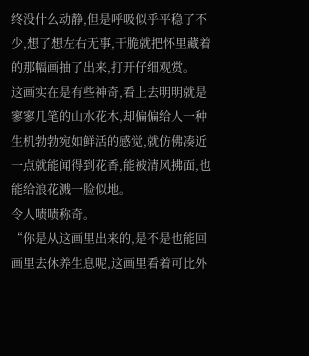终没什么动静,但是呼吸似乎平稳了不少,想了想左右无事,干脆就把怀里藏着的那幅画抽了出来,打开仔细观赏。
这画实在是有些神奇,看上去明明就是寥寥几笔的山水花木,却偏偏给人一种生机勃勃宛如鲜活的感觉,就仿佛凑近一点就能闻得到花香,能被清风拂面,也能给浪花溅一脸似地。
令人啧啧称奇。
“你是从这画里出来的,是不是也能回画里去休养生息呢,这画里看着可比外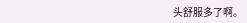头舒服多了啊。